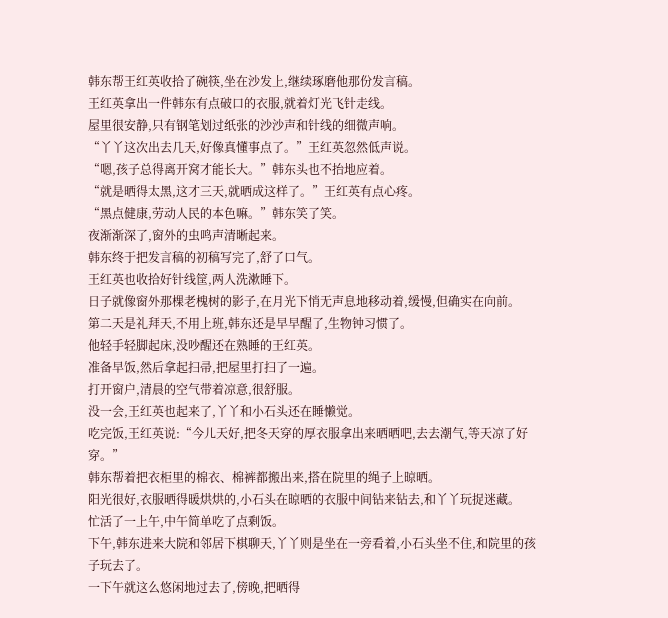韩东帮王红英收拾了碗筷,坐在沙发上,继续琢磨他那份发言稿。
王红英拿出一件韩东有点破口的衣服,就着灯光飞针走线。
屋里很安静,只有钢笔划过纸张的沙沙声和针线的细微声响。
“丫丫这次出去几天,好像真懂事点了。”王红英忽然低声说。
“嗯,孩子总得离开窝才能长大。”韩东头也不抬地应着。
“就是晒得太黑,这才三天,就晒成这样了。”王红英有点心疼。
“黑点健康,劳动人民的本色嘛。”韩东笑了笑。
夜渐渐深了,窗外的虫鸣声清晰起来。
韩东终于把发言稿的初稿写完了,舒了口气。
王红英也收拾好针线筐,两人洗漱睡下。
日子就像窗外那棵老槐树的影子,在月光下悄无声息地移动着,缓慢,但确实在向前。
第二天是礼拜天,不用上班,韩东还是早早醒了,生物钟习惯了。
他轻手轻脚起床,没吵醒还在熟睡的王红英。
准备早饭,然后拿起扫帚,把屋里打扫了一遍。
打开窗户,清晨的空气带着凉意,很舒服。
没一会,王红英也起来了,丫丫和小石头还在睡懒觉。
吃完饭,王红英说:“今儿天好,把冬天穿的厚衣服拿出来晒晒吧,去去潮气,等天凉了好穿。”
韩东帮着把衣柜里的棉衣、棉裤都搬出来,搭在院里的绳子上晾晒。
阳光很好,衣服晒得暖烘烘的,小石头在晾晒的衣服中间钻来钻去,和丫丫玩捉迷藏。
忙活了一上午,中午简单吃了点剩饭。
下午,韩东进来大院和邻居下棋聊天,丫丫则是坐在一旁看着,小石头坐不住,和院里的孩子玩去了。
一下午就这么悠闲地过去了,傍晚,把晒得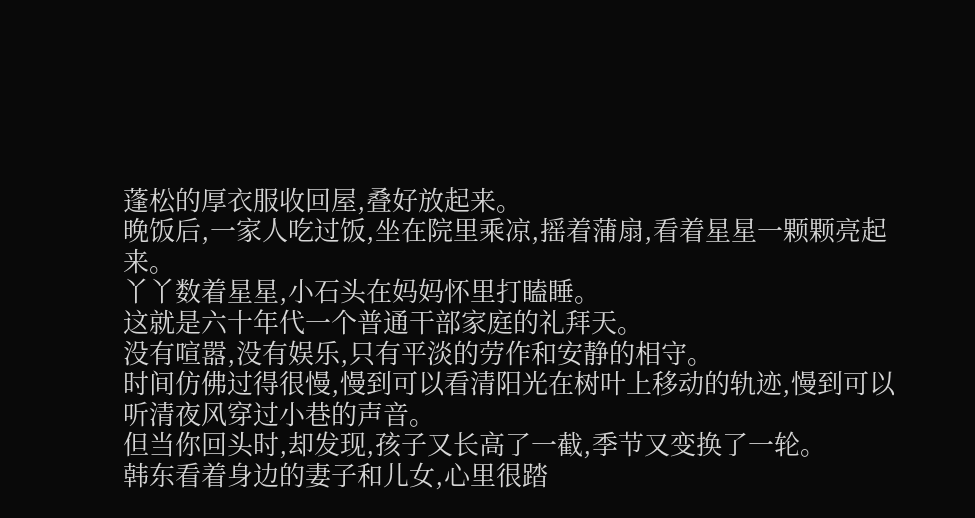蓬松的厚衣服收回屋,叠好放起来。
晚饭后,一家人吃过饭,坐在院里乘凉,摇着蒲扇,看着星星一颗颗亮起来。
丫丫数着星星,小石头在妈妈怀里打瞌睡。
这就是六十年代一个普通干部家庭的礼拜天。
没有喧嚣,没有娱乐,只有平淡的劳作和安静的相守。
时间仿佛过得很慢,慢到可以看清阳光在树叶上移动的轨迹,慢到可以听清夜风穿过小巷的声音。
但当你回头时,却发现,孩子又长高了一截,季节又变换了一轮。
韩东看着身边的妻子和儿女,心里很踏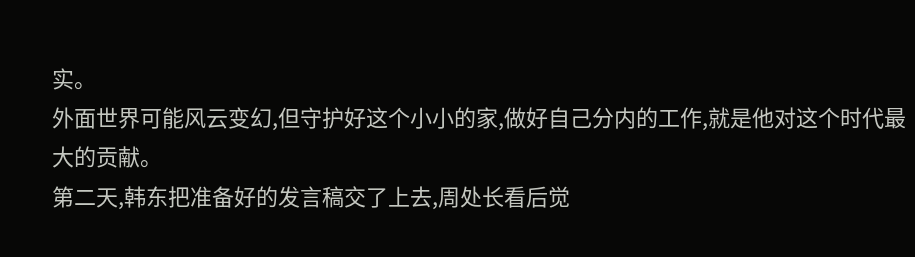实。
外面世界可能风云变幻,但守护好这个小小的家,做好自己分内的工作,就是他对这个时代最大的贡献。
第二天,韩东把准备好的发言稿交了上去,周处长看后觉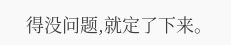得没问题,就定了下来。